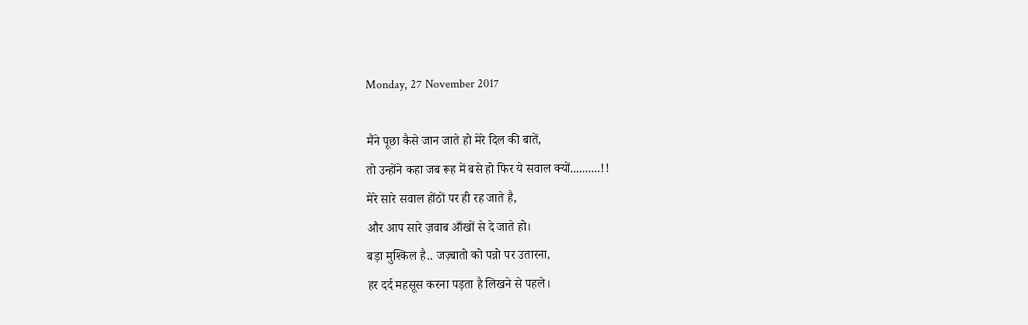Monday, 27 November 2017

मैंने पूछा कैसे जान जाते हो मेरे दिल की बातें,
तो उन्होंने कहा जब रूह में बसे हो फिर ये सवाल क्यों..........!!
मेरे सारे सवाल होंठों पर ही रह जाते है,
और आप सारे ज़वाब आँखों से दे जाते हो।
बड़ा मुश्किल है.. जज़्बातो को पन्नो पर उतारना,
हर दर्द महसूस करना पड़ता है लिखने से पहले।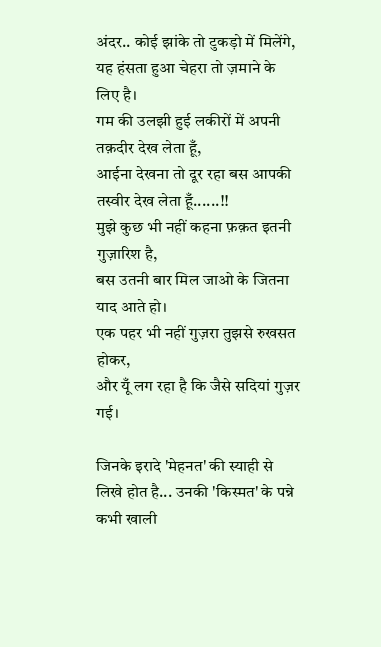अंदर.. कोई झांके तो टुकड़ो में मिलेंगे,
यह हंसता हुआ चेहरा तो ज़माने के लिए है।
गम की उलझी हुई लकीरों में अपनी तक़दीर देख लेता हूँ,
आईना देखना तो दूर रहा बस आपकी तस्वीर देख लेता हूँ......!!
मुझे कुछ भी नहीं कहना फ़क़त इतनी गुज़ारिश है,
बस उतनी बार मिल जाओ के जितना याद आते हो।
एक पहर भी नहीं गुज़रा तुझसे रुखसत होकर,
और यूँ लग रहा है कि जैसे सदियां गुज़र गई।

जिनके इरादे 'मेहनत' की स्याही से लिखे होत है... उनकी 'किस्मत' के पन्ने कभी खाली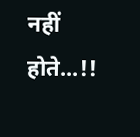नहीं होते...!!